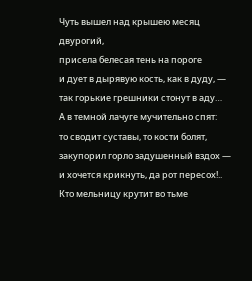Чуть вышел над крышею месяц двурогий,
присела белесая тень на пороге
и дует в дырявую кость, как в дуду, —
так горькие грешники стонут в аду…
А в темной лачуге мучительно спят:
то сводит суставы, то кости болят,
закупорил горло задушенный вздох —
и хочется крикнуть, да рот пересох!..
Кто мельницу крутит во тьме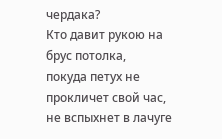чердака?
Кто давит рукою на брус потолка,
покуда петух не прокличет свой час,
не вспыхнет в лачуге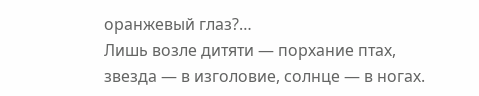оранжевый глаз?…
Лишь возле дитяти — порхание птах,
звезда — в изголовие, солнце — в ногах.